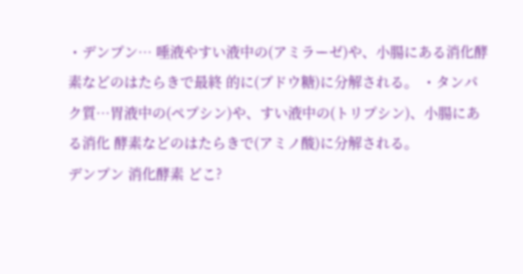・デンプン… 唾液やすい液中の(アミラーゼ)や、小腸にある消化酵素などのはたらきで最終 的に(ブドウ糖)に分解される。 ・タンパク質…胃液中の(ペプシン)や、すい液中の(トリプシン)、小腸にある消化 酵素などのはたらきで(アミノ酸)に分解される。
デンプン 消化酵素 どこ?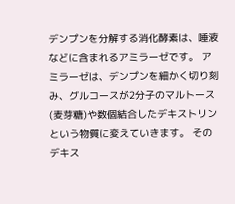デンプンを分解する消化酵素は、唾液などに含まれるアミラーゼです。 アミラーゼは、デンプンを細かく切り刻み、グルコースが2分子のマルトース(麦芽糖)や数個結合したデキストリンという物質に変えていきます。 そのデキス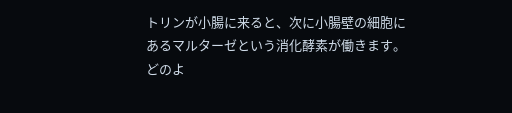トリンが小腸に来ると、次に小腸壁の細胞にあるマルターゼという消化酵素が働きます。
どのよ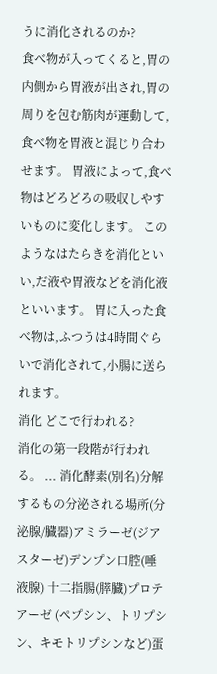うに消化されるのか?
食べ物が入ってくると,胃の内側から胃液が出され,胃の周りを包む筋肉が運動して,食べ物を胃液と混じり合わせます。 胃液によって,食べ物はどろどろの吸収しやすいものに変化します。 このようなはたらきを消化といい,だ液や胃液などを消化液といいます。 胃に入った食べ物は,ふつうは4時間ぐらいで消化されて,小腸に送られます。
消化 どこで行われる?
消化の第一段階が行われる。 ... 消化酵素(別名)分解するもの分泌される場所(分泌腺/臓器)アミラーゼ(ジアスターゼ)デンプン口腔(唾液腺) 十二指腸(膵臓)プロテアーゼ (ペプシン、トリプシン、キモトリプシンなど)蛋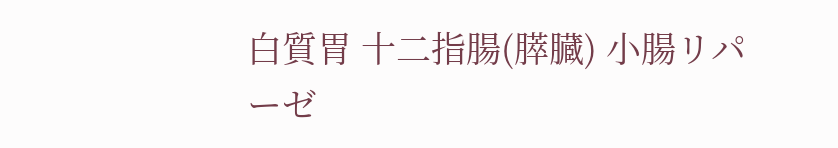白質胃 十二指腸(膵臓) 小腸リパーゼ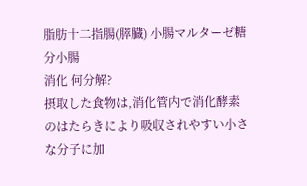脂肪十二指腸(膵臓) 小腸マルターゼ糖分小腸
消化 何分解?
摂取した食物は,消化管内で消化酵素のはたらきにより吸収されやすい小さな分子に加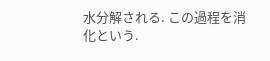水分解される. この過程を消化という.